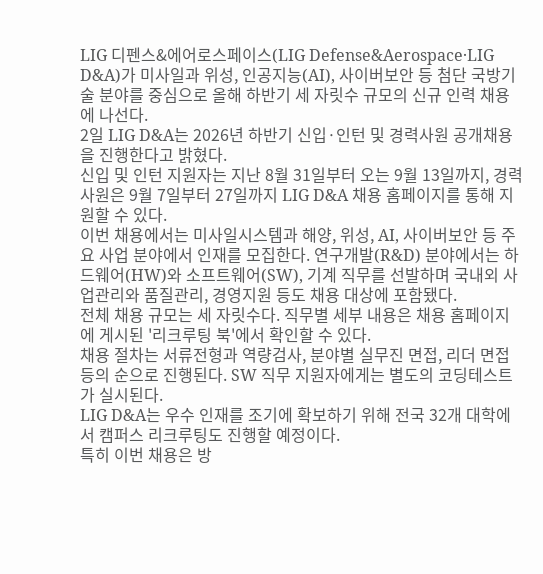LIG 디펜스&에어로스페이스(LIG Defense&Aerospace·LIG D&A)가 미사일과 위성, 인공지능(AI), 사이버보안 등 첨단 국방기술 분야를 중심으로 올해 하반기 세 자릿수 규모의 신규 인력 채용에 나선다.
2일 LIG D&A는 2026년 하반기 신입·인턴 및 경력사원 공개채용을 진행한다고 밝혔다.
신입 및 인턴 지원자는 지난 8월 31일부터 오는 9월 13일까지, 경력사원은 9월 7일부터 27일까지 LIG D&A 채용 홈페이지를 통해 지원할 수 있다.
이번 채용에서는 미사일시스템과 해양, 위성, AI, 사이버보안 등 주요 사업 분야에서 인재를 모집한다. 연구개발(R&D) 분야에서는 하드웨어(HW)와 소프트웨어(SW), 기계 직무를 선발하며 국내외 사업관리와 품질관리, 경영지원 등도 채용 대상에 포함됐다.
전체 채용 규모는 세 자릿수다. 직무별 세부 내용은 채용 홈페이지에 게시된 '리크루팅 북'에서 확인할 수 있다.
채용 절차는 서류전형과 역량검사, 분야별 실무진 면접, 리더 면접 등의 순으로 진행된다. SW 직무 지원자에게는 별도의 코딩테스트가 실시된다.
LIG D&A는 우수 인재를 조기에 확보하기 위해 전국 32개 대학에서 캠퍼스 리크루팅도 진행할 예정이다.
특히 이번 채용은 방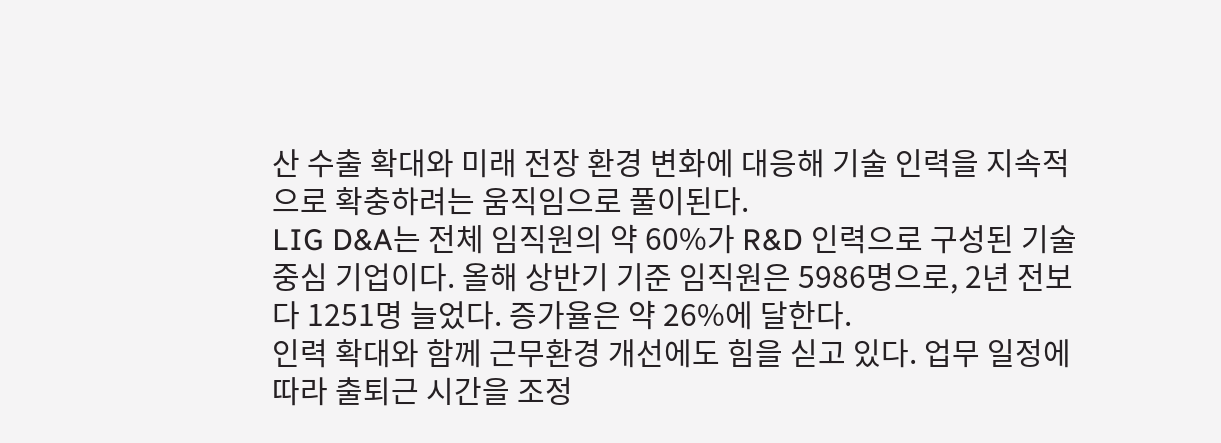산 수출 확대와 미래 전장 환경 변화에 대응해 기술 인력을 지속적으로 확충하려는 움직임으로 풀이된다.
LIG D&A는 전체 임직원의 약 60%가 R&D 인력으로 구성된 기술 중심 기업이다. 올해 상반기 기준 임직원은 5986명으로, 2년 전보다 1251명 늘었다. 증가율은 약 26%에 달한다.
인력 확대와 함께 근무환경 개선에도 힘을 싣고 있다. 업무 일정에 따라 출퇴근 시간을 조정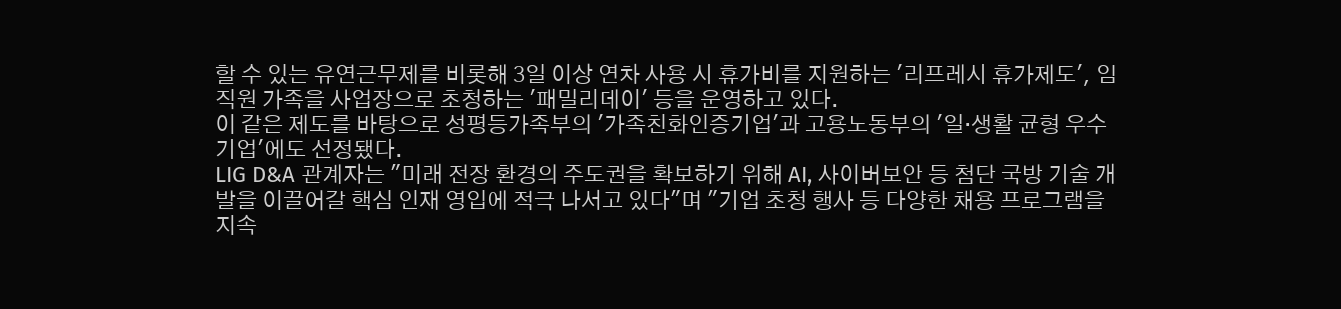할 수 있는 유연근무제를 비롯해 3일 이상 연차 사용 시 휴가비를 지원하는 '리프레시 휴가제도', 임직원 가족을 사업장으로 초청하는 '패밀리데이' 등을 운영하고 있다.
이 같은 제도를 바탕으로 성평등가족부의 '가족친화인증기업'과 고용노동부의 '일·생활 균형 우수기업'에도 선정됐다.
LIG D&A 관계자는 "미래 전장 환경의 주도권을 확보하기 위해 AI, 사이버보안 등 첨단 국방 기술 개발을 이끌어갈 핵심 인재 영입에 적극 나서고 있다"며 "기업 초청 행사 등 다양한 채용 프로그램을 지속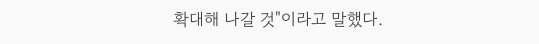확대해 나갈 것"이라고 말했다.